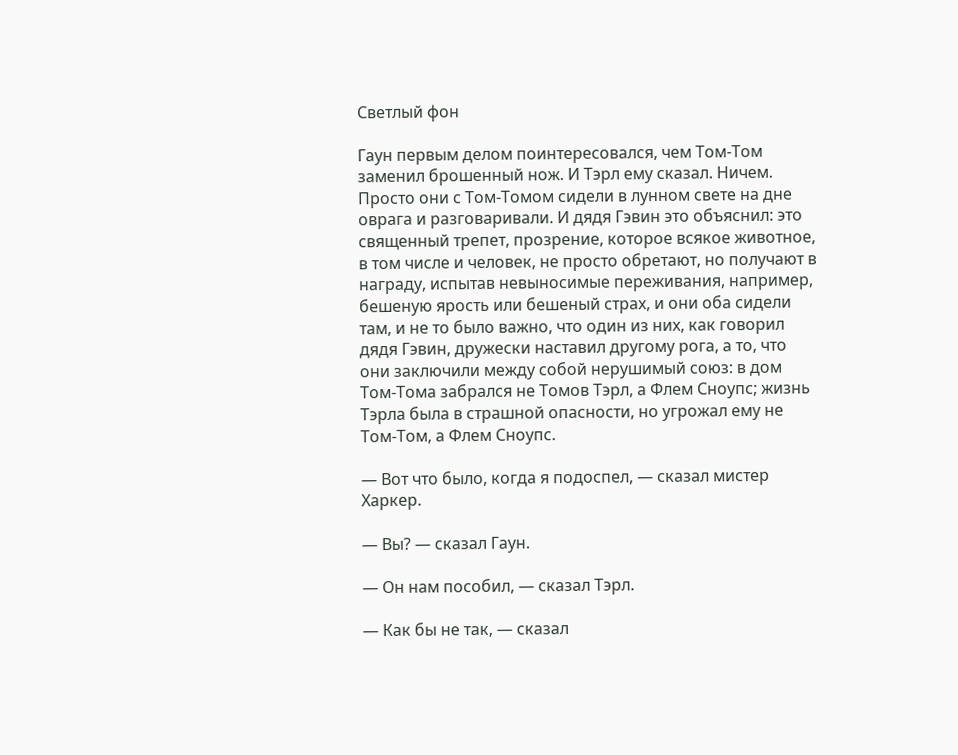Светлый фон

Гаун первым делом поинтересовался, чем Том-Том заменил брошенный нож. И Тэрл ему сказал. Ничем. Просто они с Том-Томом сидели в лунном свете на дне оврага и разговаривали. И дядя Гэвин это объяснил: это священный трепет, прозрение, которое всякое животное, в том числе и человек, не просто обретают, но получают в награду, испытав невыносимые переживания, например, бешеную ярость или бешеный страх, и они оба сидели там, и не то было важно, что один из них, как говорил дядя Гэвин, дружески наставил другому рога, а то, что они заключили между собой нерушимый союз: в дом Том-Тома забрался не Томов Тэрл, а Флем Сноупс; жизнь Тэрла была в страшной опасности, но угрожал ему не Том-Том, а Флем Сноупс.

— Вот что было, когда я подоспел, — сказал мистер Харкер.

— Вы? — сказал Гаун.

— Он нам пособил, — сказал Тэрл.

— Как бы не так, — сказал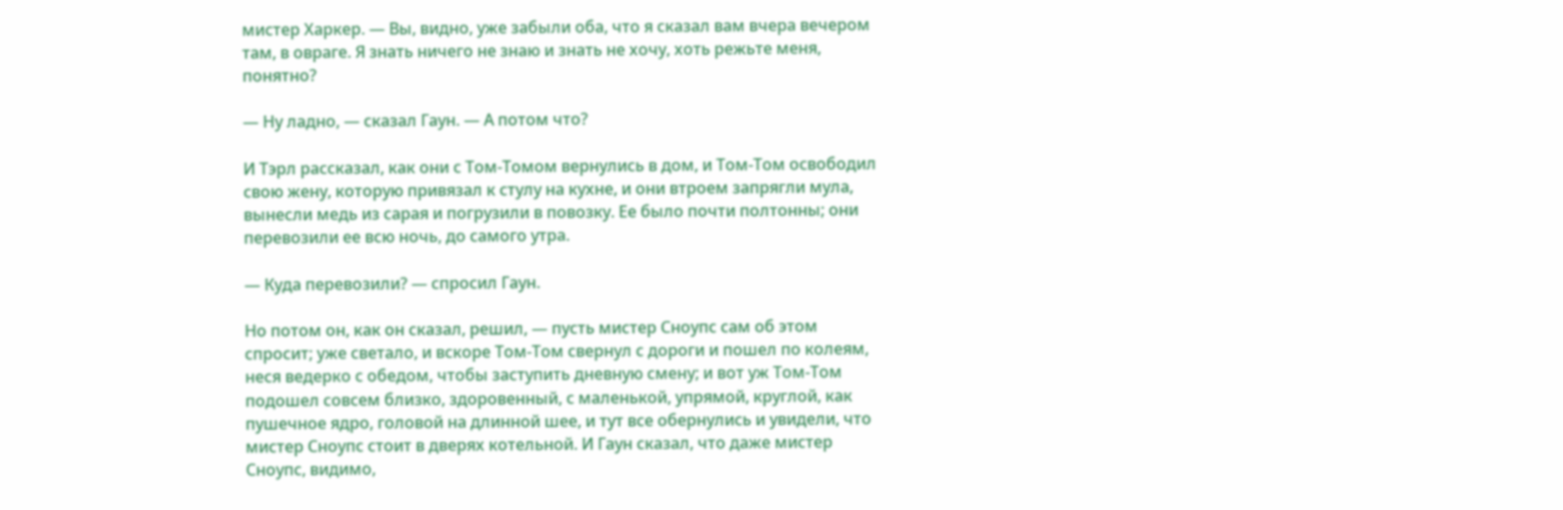мистер Харкер. — Вы, видно, уже забыли оба, что я сказал вам вчера вечером там, в овраге. Я знать ничего не знаю и знать не хочу, хоть режьте меня, понятно?

— Ну ладно, — сказал Гаун. — А потом что?

И Тэрл рассказал, как они с Том-Томом вернулись в дом, и Том-Том освободил свою жену, которую привязал к стулу на кухне, и они втроем запрягли мула, вынесли медь из сарая и погрузили в повозку. Ее было почти полтонны; они перевозили ее всю ночь, до самого утра.

— Куда перевозили? — спросил Гаун.

Но потом он, как он сказал, решил, — пусть мистер Сноупс сам об этом спросит; уже светало, и вскоре Том-Том свернул с дороги и пошел по колеям, неся ведерко с обедом, чтобы заступить дневную смену; и вот уж Том-Том подошел совсем близко, здоровенный, с маленькой, упрямой, круглой, как пушечное ядро, головой на длинной шее, и тут все обернулись и увидели, что мистер Сноупс стоит в дверях котельной. И Гаун сказал, что даже мистер Сноупс, видимо,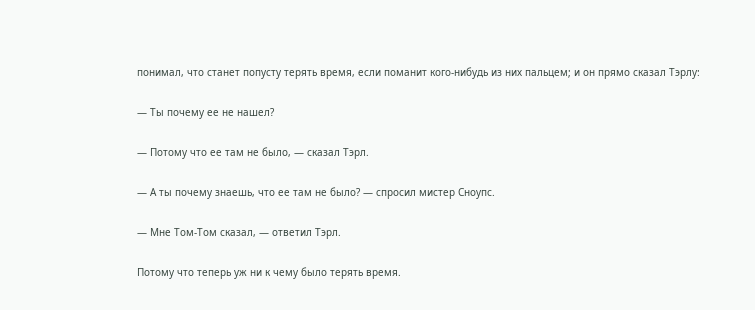понимал, что станет попусту терять время, если поманит кого-нибудь из них пальцем; и он прямо сказал Тэрлу:

— Ты почему ее не нашел?

— Потому что ее там не было, — сказал Тэрл.

— А ты почему знаешь, что ее там не было? — спросил мистер Сноупс.

— Мне Том-Том сказал, — ответил Тэрл.

Потому что теперь уж ни к чему было терять время.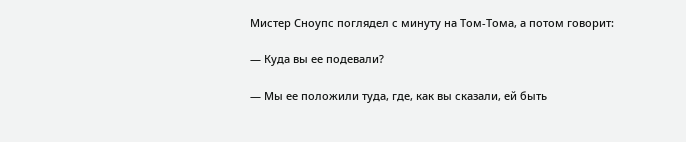Мистер Сноупс поглядел с минуту на Том-Тома, а потом говорит:

— Куда вы ее подевали?

— Мы ее положили туда, где, как вы сказали, ей быть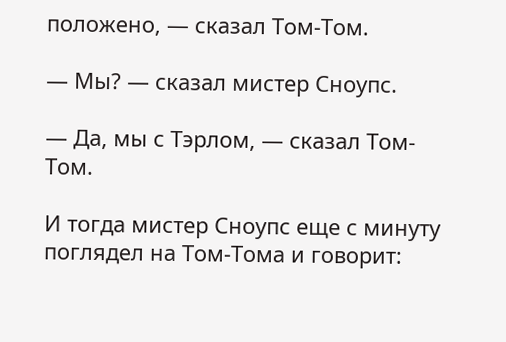положено, — сказал Том-Том.

— Мы? — сказал мистер Сноупс.

— Да, мы с Тэрлом, — сказал Том-Том.

И тогда мистер Сноупс еще с минуту поглядел на Том-Тома и говорит: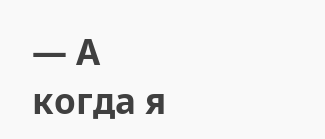— А когда я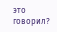это говорил?